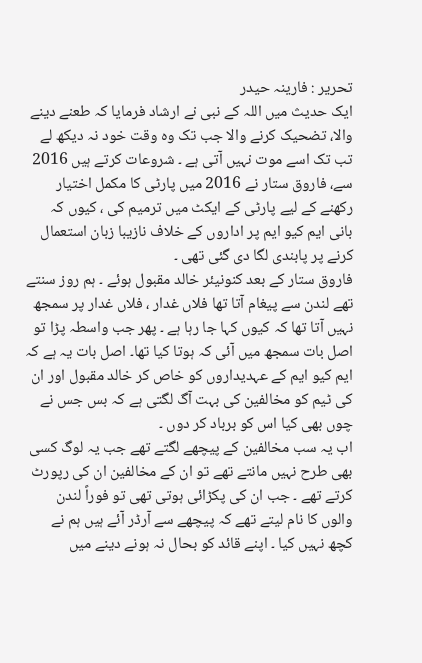تحریر : فارینہ حیدر
ایک حدیث میں اللہ کے نبی نے ارشاد فرمایا کہ طعنے دینے والا، تضحیک کرنے والا جب تک وہ وقت خود نہ دیکھ لے تب تک اسے موت نہیں آتی ہے ۔ شروعات کرتے ہیں 2016 سے، فاروق ستار نے 2016 میں پارٹی کا مکمل اختیار رکھنے کے لیے پارٹی کے ایکٹ میں ترمیم کی ، کیوں کہ بانی ایم کیو ایم پر اداروں کے خلاف نازیبا زبان استعمال کرنے پر پابندی لگا دی گئی تھی ۔
فاروق ستار کے بعد کنونیئر خالد مقبول ہوئے ۔ ہم روز سنتے تھے لندن سے پیغام آتا تھا فلاں غدار ، فلاں غدار پر سمجھ نہیں آتا تھا کہ کیوں کہا جا رہا ہے ۔ پھر جب واسطہ پڑا تو اصل بات سمجھ میں آئی کہ ہوتا کیا تھا۔ اصل بات یہ ہے کہ ایم کیو ایم کے عہدیداروں کو خاص کر خالد مقبول اور ان کی ٹیم کو مخالفین کی بہت آگ لگتی ہے کہ بس جس نے چوں بھی کیا اس کو برباد کر دوں ۔
اب یہ سب مخالفین کے پیچھے لگتے تھے جب یہ لوگ کسی بھی طرح نہیں مانتے تھے تو ان کے مخالفین ان کی رپورٹ کرتے تھے ۔ جب ان کی پکڑائی ہوتی تھی تو فوراً لندن والوں کا نام لیتے تھے کہ پیچھے سے آرڈر آئے ہیں ہم نے کچھ نہیں کیا ۔ اپنے قائد کو بحال نہ ہونے دینے میں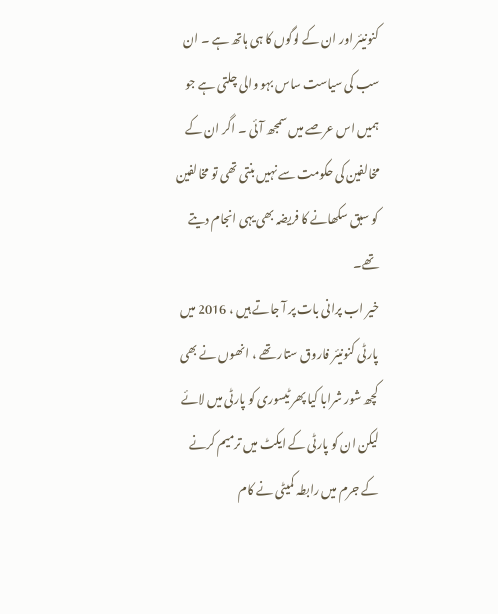کنونیئر اور ان کے لوگوں کا ہی ہاتھ ہے ۔ ان سب کی سیاست ساس بہو والی چلتی ہے جو ہمیں اس عرصے میں سمجھ آئی ۔ اگر ان کے مخالفین کی حکومت سے نہیں بنتی تھی تو مخالفین کو سبق سکھانے کا فریضہ بھی یہی انجام دیتے تھے۔
خیر اب پرانی بات پر آ جاتے ہیں ، 2016 میں پارٹی کنونیئر فاروق ستار تھے ، انھوں نے بھی کچھ شور شرابا کیا پھر ٹیسوری کو پارٹی میں لائے لیکن ان کو پارٹی کے ایکٹ میں ترمیم کرنے کے جرم میں رابطہ کمیٹی نے کام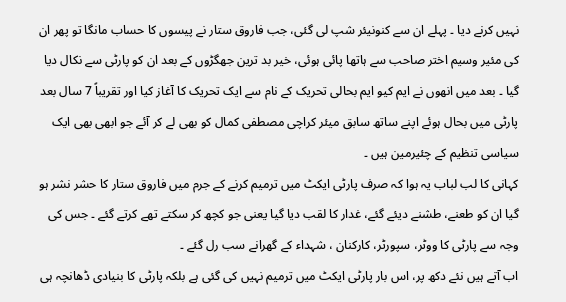نہیں کرنے دیا ۔ پہلے ان سے کنونیئر شپ لی گئی، جب فاروق ستار نے پیسوں کا حساب مانگا تو پھر ان کی مئیر وسیم اختر صاحب سے ہاتھا پائی ہوئی، خیر بد ترین جھگڑوں کے بعد ان کو پارٹی سے نکال دیا گیا ۔ بعد میں انھوں نے ایم کیو ایم بحالی تحریک کے نام سے ایک تحریک کا آغاز کیا اور تقریباً 7 سال بعد پارٹی میں بحال ہوئے اپنے ساتھ سابق میئر کراچی مصطفی کمال کو بھی لے کر آئے جو ابھی بھی ایک سیاسی تنظیم کے چئیرمین ہیں ۔
کہانی کا لب لباب یہ ہوا کہ صرف پارٹی ایکٹ میں ترمیم کرنے کے جرم میں فاروق ستار کا حشر نشر ہو گیا ان کو طعنے، طشنے دیئے گئے، غدار کا لقب دیا گیا یعنی جو کچھ کر سکتے تھے کرتے گئے ۔ جس کی وجہ سے پارٹی کا ووٹر، سپورٹر، کارکنان ، شہداء کے گھرانے سب رل گئے ۔
اب آتے ہیں نئے دکھ پر، اس بار پارٹی ایکٹ میں ترمیم نہیں کی گئی ہے بلکہ پارٹی کا بنیادی ڈھانچہ ہی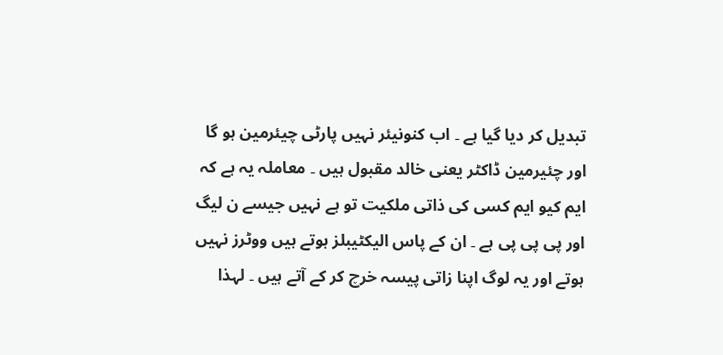تبدیل کر دیا گیا ہے ۔ اب کنونیئر نہیں پارٹی چیئرمین ہو گا اور چئیرمین ڈاکٹر یعنی خالد مقبول ہیں ۔ معاملہ یہ ہے کہ ایم کیو ایم کسی کی ذاتی ملکیت تو ہے نہیں جیسے ن لیگ اور پی پی پی ہے ۔ ان کے پاس الیکٹیبلز ہوتے ہیں ووٹرز نہیں ہوتے اور یہ لوگ اپنا زاتی پیسہ خرچ کر کے آتے ہیں ۔ لہذا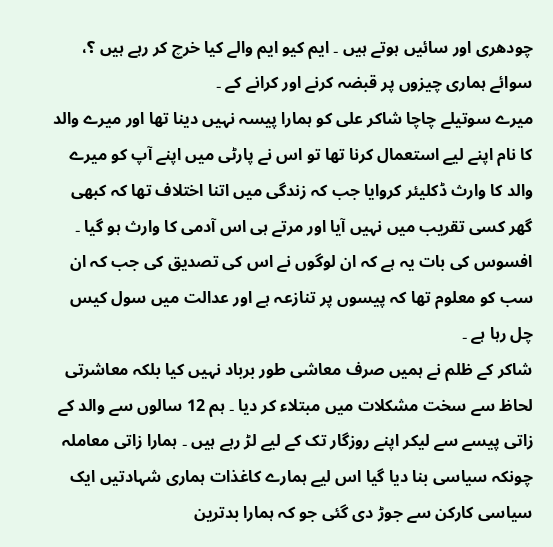چودھری اور سائیں ہوتے ہیں ۔ ایم کیو ایم والے کیا خرچ کر رہے ہیں ؟، سوائے ہماری چیزوں پر قبضہ کرنے اور کرانے کے ۔
میرے سوتیلے چاچا شاکر علی کو ہمارا پیسہ نہیں دینا تھا اور میرے والد کا نام اپنے لیے استعمال کرنا تھا تو اس نے پارٹی میں اپنے آپ کو میرے والد کا وارث ڈکلیئر کروایا جب کہ زندگی میں اتنا اختلاف تھا کہ کبھی گھر کسی تقریب میں نہیں آیا اور مرتے ہی اس آدمی کا وارث ہو گیا ۔ افسوس کی بات یہ ہے کہ ان لوگوں نے اس کی تصدیق کی جب کہ ان سب کو معلوم تھا کہ پیسوں پر تنازعہ ہے اور عدالت میں سول کیس چل رہا ہے ۔
شاکر کے ظلم نے ہمیں صرف معاشی طور برباد نہیں کیا بلکہ معاشرتی لحاظ سے سخت مشکلات میں مبتلاء کر دیا ۔ ہم 12 سالوں سے والد کے زاتی پیسے سے لیکر اپنے روزگار تک کے لیے لڑ رہے ہیں ۔ ہمارا زاتی معاملہ چونکہ سیاسی بنا دیا گیا اس لیے ہمارے کاغذات ہماری شہادتیں ایک سیاسی کارکن سے جوڑ دی گئی جو کہ ہمارا بدترین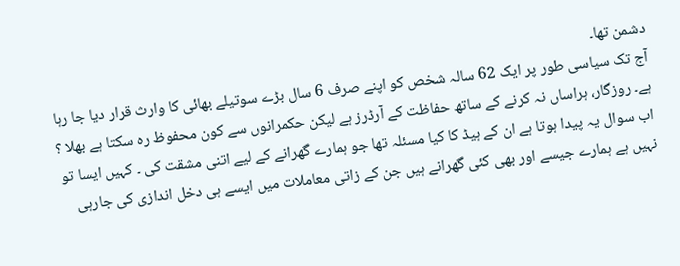دشمن تھا۔
آج تک سیاسی طور پر ایک 62 سالہ شخص کو اپنے صرف 6 سال بڑے سوتیلے بھائی کا وارث قرار دیا جا رہا ہے۔ روزگار، ہراساں نہ کرنے کے ساتھ حفاظت کے آرڈرز ہے لیکن حکمرانوں سے کون محفوظ رہ سکتا ہے بھلا ؟ اب سوال یہ پیدا ہوتا ہے ان کے ہیڈ کا کیا مسئلہ تھا جو ہمارے گھرانے کے لیے اتنی مشقت کی ۔ کہیں ایسا تو نہیں ہے ہمارے جیسے اور بھی کئی گھرانے ہیں جن کے زاتی معاملات میں ایسے ہی دخل اندازی کی جارہی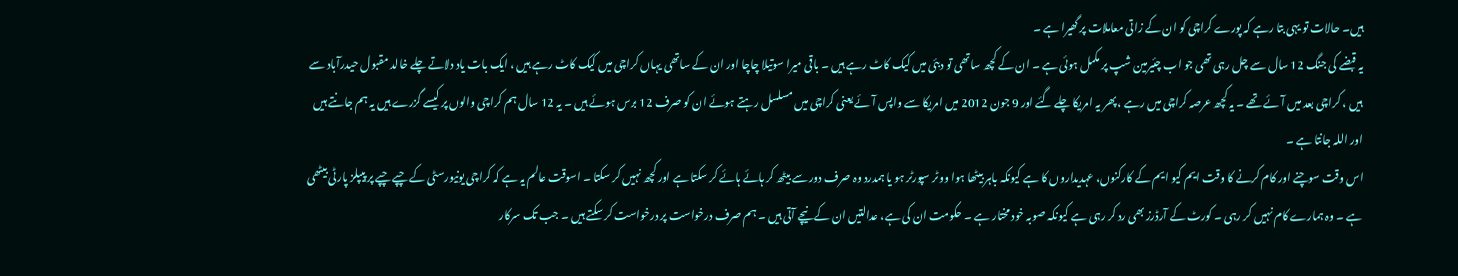ہیں۔ حالات تو یہی بتا رہے کہ پورے کراچی کو ان کے زاتی معاملات پر گھیرا ہے ۔
یہ قبضے کی جنگ 12 سال سے چل رہی تھی جو اب چئیرمین شپ پر مکمل ہوئی ہے ۔ ان کے کچھ ساتھی تو دبئی میں کیک کاٹ رہے ہیں ۔ باقی میرا سوتیلا چاچا اور ان کے ساتھی یہاں کراچی میں کیک کاٹ رہے ہیں ، ایک بات یاد دلاتے چلے خالد مقبول حیدرآباد سے ہیں ، کراچی بعد میں آئے تھے ۔ یہ کچھ عرصہ کراچی میں رہے ، پھر یہ امریکا چلے گئے اور 9 جون 2012 میں امریکا سے واپس آئے یعنی کراچی میں مسلسل رہتے ہوئے ان کو صرف 12 برس ہوئے ہیں ۔ یہ 12 سال ہم کراچی والوں پر کیسے گزرے ہیں یہ ہم جانتے ہیں اور اللہ جانتا ہے ۔
اس وقت سوچنے اور کام کرنے کا وقت ایم کیو ایم کے کارکنوں، عہدیداروں کا ہے کیونکہ باہر بیٹھا ہوا ووٹر سپورٹر ہو یا ہمدرد وہ صرف دور سے بیٹھ کر ہائے ہائے کر سکتا ہے اور کچھ نہیں کر سکتا ۔ اسوقت عالم یہ ہے کہ کراچی یونیورسٹی کے چپے چپے پر پیپلز پارٹی بیٹھی ہے ۔ وہ ہمارے کام نہیں کر رہی ۔ کورٹ کے آرڈرز بھی رد کر رہی ہے کیونکہ صوبہ خود مختار ہے ۔ حکومت ان کی ہے، عدالتیں ان کے نیچے آتی ہیں ۔ ہم صرف درخواست پر درخواست کر سکتے ہیں ۔ جب تک سرکار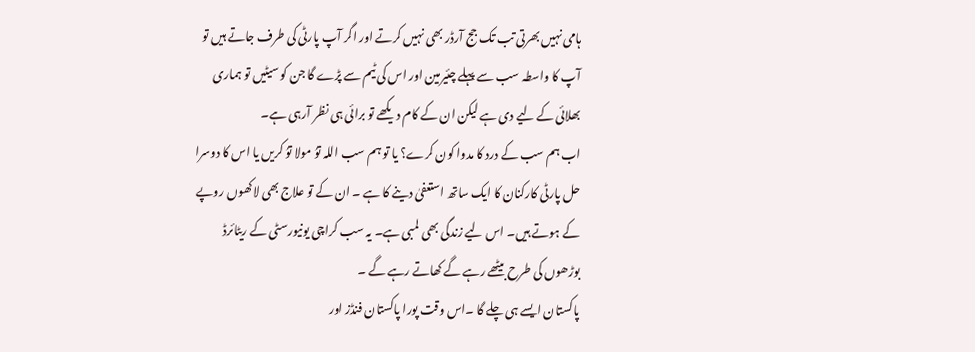ہامی نہیں بھرتی تب تک جج آرڈر بھی نہیں کرتے اور اگر آپ پارٹی کی طرف جاتے ہیں تو آپ کا واسطہ سب سے پہلے چئیرمین اور اس کی ٹیم سے پڑے گا جن کو سیٹیں تو ہماری بھلائی کے لیے دی ہے لیکن ان کے کام دیکھے تو برائی ہی نظر آرہی ہے۔
اب ہم سب کے درد کا مدوا کون کرے؟ یا تو ہم سب اللہ توُ مولا توُ کریں یا اس کا دوسرا حل پارٹی کارکنان کا ایک ساتھ استعفیٰ دینے کا ہے ۔ ان کے تو علاج بھی لاکھوں روپے کے ہوتے ہیں۔ اس لیے زندگی بھی لمبی ہے۔ یہ سب کراچی یونیورسٹی کے ریٹائرڈ بوڑھوں کی طرح بیٹھے رہے گے کھاتے رہے گے ۔
پاکستان ایسے ہی چلے گا ۔اس وقت پورا پاکستان فنڈز اور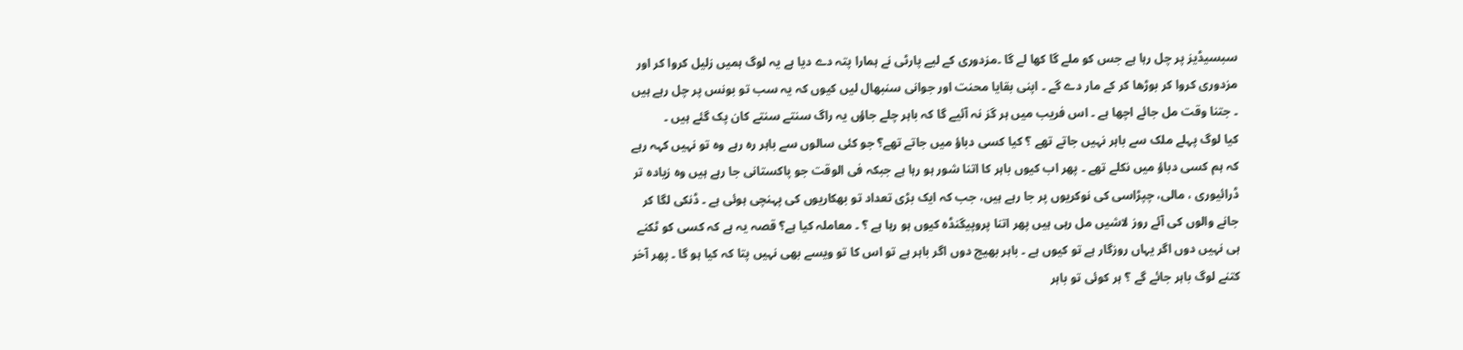سبسیڈیز پر چل رہا ہے جس کو ملے گا کھا لے گا ۔مزدوری کے لیے پارٹی نے ہمارا پتہ دے دیا ہے یہ لوگ ہمیں زلیل کروا کر اور مزدوری کروا کر بوڑھا کر کے مار دے گے ۔ اپنی بقایا محنت اور جوانی سنبھال لیں کیوں کہ یہ سب تو بونس پر چل رہے ہیں ۔ جتنا وقت مل جائے اچھا ہے ۔ اس فریب میں ہر گز نہ آئیے گا کہ باہر چلے جاؤں یہ راگ سنتے سنتے کان پک گئے ہیں ۔
کیا لوگ پہلے ملک سے باہر نہیں جاتے تھے ؟ کیا کسی دباؤ میں جاتے تھے؟ جو کئی سالوں سے باہر رہ رہے وہ تو نہیں کہہ رہے کہ ہم کسی دباؤ میں نکلے تھے ۔ پھر اب کیوں باہر کا اتنا شور ہو رہا ہے جبکہ فی الوقت جو پاکستانی جا رہے ہیں وہ زیادہ تر ڈرائیوری ، مالی، چپڑاسی کی نوکریوں پر جا رہے ہیں، جب کہ ایک بڑی تعداد تو بھکاریوں کی پہنچی ہوئی ہے ۔ ڈنکی لگا کر جانے والوں کی آئے روز لاشیں مل رہی ہیں پھر اتنا پروپیگنڈہ کیوں ہو رہا ہے ؟ ۔ معاملہ کیا ہے؟ قصہ یہ ہے کہ کسی کو ٹکنے ہی نہیں دوں اگر یہاں روزگار ہے تو کیوں ہے ۔ باہر بھیج دوں اگر باہر ہے تو اس کا تو ویسے بھی نہیں پتا کہ کیا ہو گا ۔ پھر آخر کتنے لوگ باہر جائے گے ؟ ہر کوئی تو باہر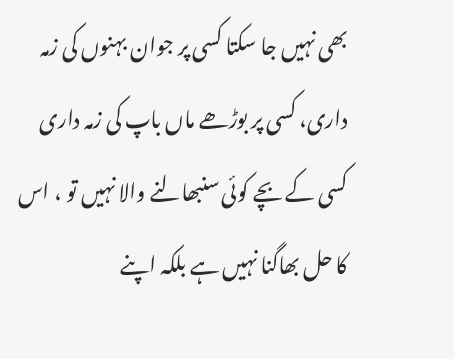بھی نہیں جا سکتا کسی پر جوان بہنوں کی زمہ داری، کسی پر بوڑھے ماں باپ کی زمہ داری کسی کے بچے کوئی سنبھالنے والا نہیں تو ، اس کا حل بھاگنا نہیں ہے بلکہ اپنے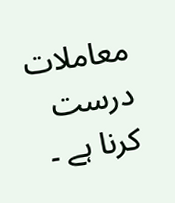معاملات درست کرنا ہے ۔